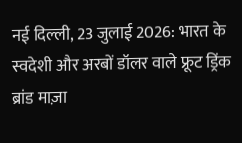नई दिल्ली, 23 जुलाई 2026: भारत के स्वदेशी और अरबों डॉलर वाले फ्रूट ड्रिंक ब्रांड माज़ा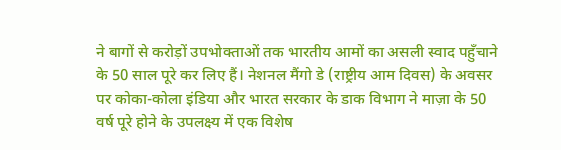ने बागों से करोड़ों उपभोक्ताओं तक भारतीय आमों का असली स्वाद पहुँचाने के 50 साल पूरे कर लिए हैं। नेशनल मैंगो डे (राष्ट्रीय आम दिवस) के अवसर पर कोका-कोला इंडिया और भारत सरकार के डाक विभाग ने माज़ा के 50 वर्ष पूरे होने के उपलक्ष्य में एक विशेष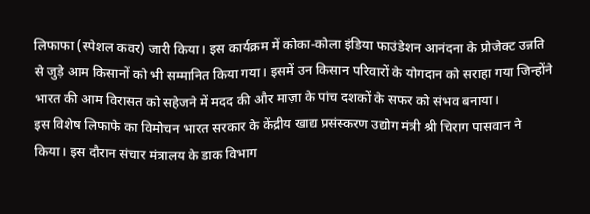लिफाफा (स्पेशल कवर) जारी किया। इस कार्यक्रम में कोका-कोला इंडिया फाउंडेशन आनंदना के प्रोजेक्ट उन्नति से जुड़े आम किसानों को भी सम्मानित किया गया। इसमें उन किसान परिवारों के योगदान को सराहा गया जिन्होंने भारत की आम विरासत को सहेजने में मदद की और माज़ा के पांच दशकों के सफर को संभव बनाया।
इस विशेष लिफाफे का विमोचन भारत सरकार के केंद्रीय खाद्य प्रसंस्करण उद्योग मंत्री श्री चिराग पासवान ने किया। इस दौरान संचार मंत्रालय के डाक विभाग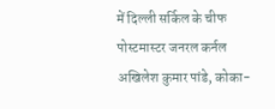में दिल्ली सर्किल के चीफ पोस्टमास्टर जनरल कर्नल अखिलेश कुमार पांडे, कोका-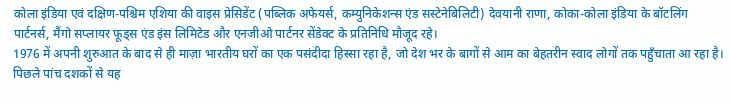कोला इंडिया एवं दक्षिण-पश्चिम एशिया की वाइस प्रेसिडेंट (पब्लिक अफेयर्स, कम्युनिकेशन्स एंड सस्टेनेबिलिटी) देवयानी राणा, कोका-कोला इंडिया के बॉटलिंग पार्टनर्स, मैंगो सप्लायर फूड्स एंड इंस लिमिटेड और एनजीओ पार्टनर सेंडेक्ट के प्रतिनिधि मौजूद रहे।
1976 में अपनी शुरुआत के बाद से ही माज़ा भारतीय घरों का एक पसंदीदा हिस्सा रहा है, जो देश भर के बागों से आम का बेहतरीन स्वाद लोगों तक पहुँचाता आ रहा है। पिछले पांच दशकों से यह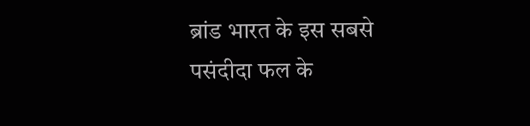ब्रांड भारत के इस सबसे पसंदीदा फल के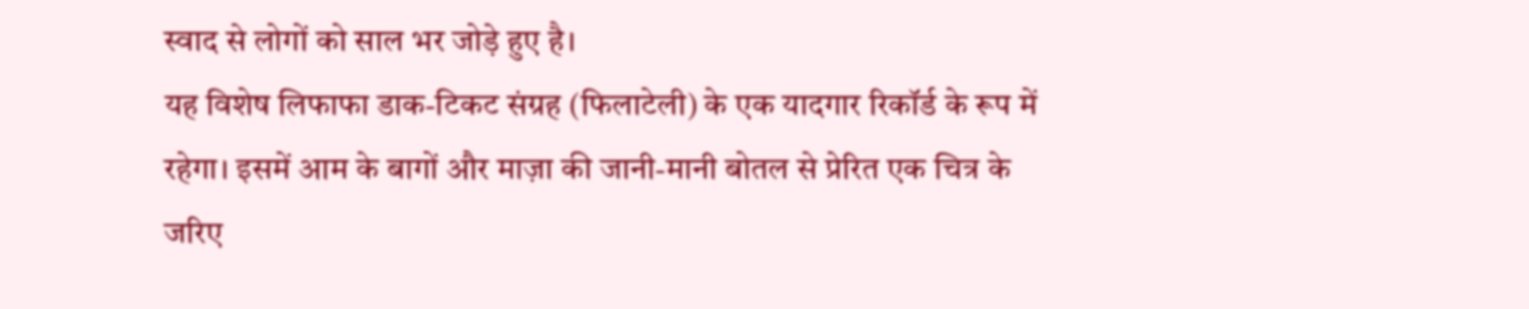स्वाद से लोगों को साल भर जोड़े हुए है।
यह विशेष लिफाफा डाक-टिकट संग्रह (फिलाटेली) के एक यादगार रिकॉर्ड के रूप में रहेगा। इसमें आम के बागों और माज़ा की जानी-मानी बोतल से प्रेरित एक चित्र के जरिए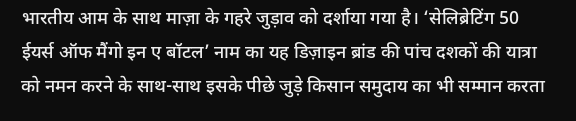भारतीय आम के साथ माज़ा के गहरे जुड़ाव को दर्शाया गया है। ‘सेलिब्रेटिंग 50 ईयर्स ऑफ मैंगो इन ए बॉटल’ नाम का यह डिज़ाइन ब्रांड की पांच दशकों की यात्रा को नमन करने के साथ-साथ इसके पीछे जुड़े किसान समुदाय का भी सम्मान करता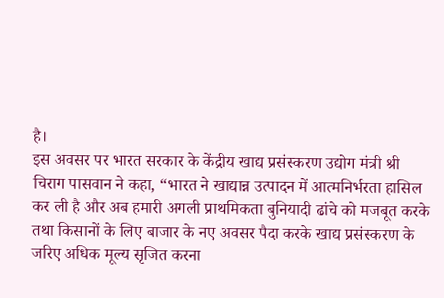है।
इस अवसर पर भारत सरकार के केंद्रीय खाद्य प्रसंस्करण उद्योग मंत्री श्री चिराग पासवान ने कहा, “भारत ने खाद्यान्न उत्पादन में आत्मनिर्भरता हासिल कर ली है और अब हमारी अगली प्राथमिकता बुनियादी ढांचे को मजबूत करके तथा किसानों के लिए बाजार के नए अवसर पैदा करके खाद्य प्रसंस्करण के जरिए अधिक मूल्य सृजित करना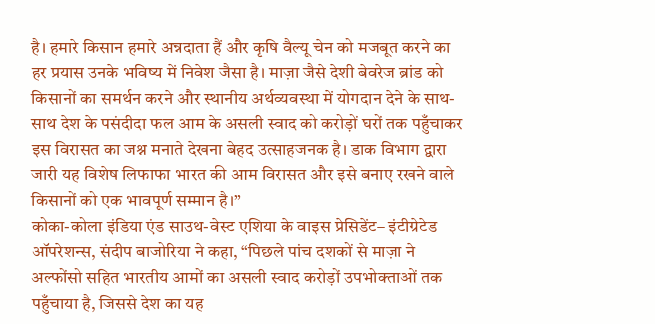है। हमारे किसान हमारे अन्नदाता हैं और कृषि वैल्यू चेन को मजबूत करने का हर प्रयास उनके भविष्य में निवेश जैसा है। माज़ा जैसे देशी बेवरेज ब्रांड को किसानों का समर्थन करने और स्थानीय अर्थव्यवस्था में योगदान देने के साथ-साथ देश के पसंदीदा फल आम के असली स्वाद को करोड़ों घरों तक पहुँचाकर इस विरासत का जश्न मनाते देखना बेहद उत्साहजनक है। डाक विभाग द्वारा जारी यह विशेष लिफाफा भारत की आम विरासत और इसे बनाए रखने वाले किसानों को एक भावपूर्ण सम्मान है।”
कोका-कोला इंडिया एंड साउथ-वेस्ट एशिया के वाइस प्रेसिडेंट– इंटीग्रेटेड ऑपरेशन्स, संदीप बाजोरिया ने कहा, “पिछले पांच दशकों से माज़ा ने अल्फोंसो सहित भारतीय आमों का असली स्वाद करोड़ों उपभोक्ताओं तक पहुँचाया है, जिससे देश का यह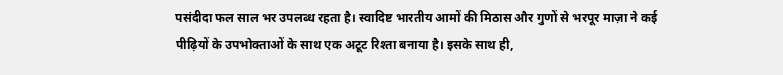पसंदीदा फल साल भर उपलब्ध रहता है। स्वादिष्ट भारतीय आमों की मिठास और गुणों से भरपूर माज़ा ने कई पीढ़ियों के उपभोक्ताओं के साथ एक अटूट रिश्ता बनाया है। इसके साथ ही,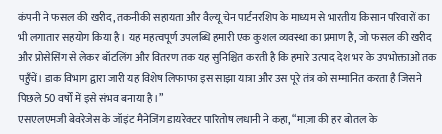कंपनी ने फसल की खरीद, तकनीकी सहायता और वैल्यू चेन पार्टनरशिप के माध्यम से भारतीय किसान परिवारों का भी लगातार सहयोग किया है। यह महत्वपूर्ण उपलब्धि हमारी एक कुशल व्यवस्था का प्रमाण है, जो फसल की खरीद और प्रोसेसिंग से लेकर बॉटलिंग और वितरण तक यह सुनिश्चित करती है कि हमारे उत्पाद देश भर के उपभोक्ताओं तक पहुँचें। डाक विभाग द्वारा जारी यह विशेष लिफाफा इस साझा यात्रा और उस पूरे तंत्र को सम्मानित करता है जिसने पिछले 50 वर्षों में इसे संभव बनाया है।”
एसएलएमजी बेवरेजेस के जॉइंट मैनेजिंग डायरेक्टर पारितोष लधानी ने कहा, “माज़ा की हर बोतल के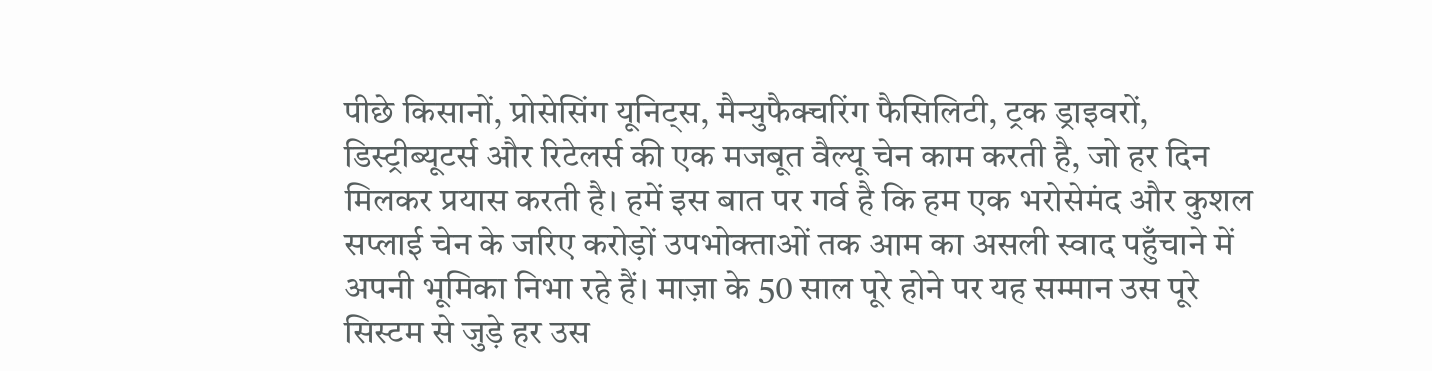पीछे किसानों, प्रोसेसिंग यूनिट्स, मैन्युफैक्चरिंग फैसिलिटी, ट्रक ड्राइवरों, डिस्ट्रीब्यूटर्स और रिटेलर्स की एक मजबूत वैल्यू चेन काम करती है, जो हर दिन मिलकर प्रयास करती है। हमें इस बात पर गर्व है कि हम एक भरोसेमंद और कुशल सप्लाई चेन के जरिए करोड़ों उपभोक्ताओं तक आम का असली स्वाद पहुँचाने में अपनी भूमिका निभा रहे हैं। माज़ा के 50 साल पूरे होने पर यह सम्मान उस पूरे सिस्टम से जुड़े हर उस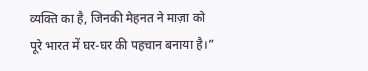व्यक्ति का है, जिनकी मेहनत ने माज़ा को पूरे भारत में घर-घर की पहचान बनाया है।”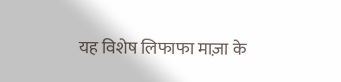यह विशेष लिफाफा माज़ा के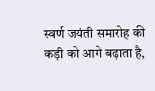स्वर्ण जयंती समारोह की कड़ी को आगे बढ़ाता है,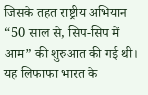जिसके तहत राष्ट्रीय अभियान “50 साल से, सिप-सिप में आम” की शुरुआत की गई थी। यह लिफाफा भारत के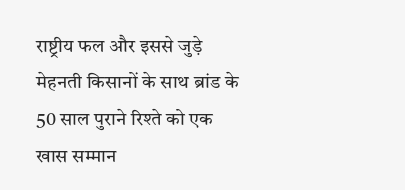राष्ट्रीय फल और इससे जुड़े मेहनती किसानों के साथ ब्रांड के 50 साल पुराने रिश्ते को एक खास सम्मान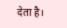देता है।